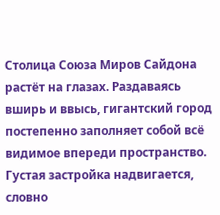Столица Союза Миров Сайдона растёт на глазах. Раздаваясь вширь и ввысь, гигантский город постепенно заполняет собой всё видимое впереди пространство. Густая застройка надвигается, словно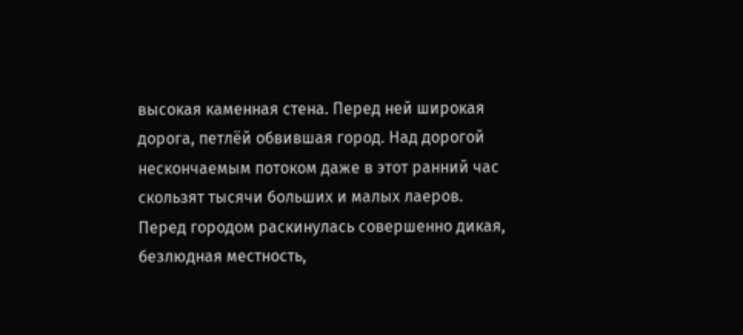высокая каменная стена. Перед ней широкая дорога, петлёй обвившая город. Над дорогой нескончаемым потоком даже в этот ранний час скользят тысячи больших и малых лаеров.
Перед городом раскинулась совершенно дикая, безлюдная местность,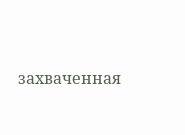захваченная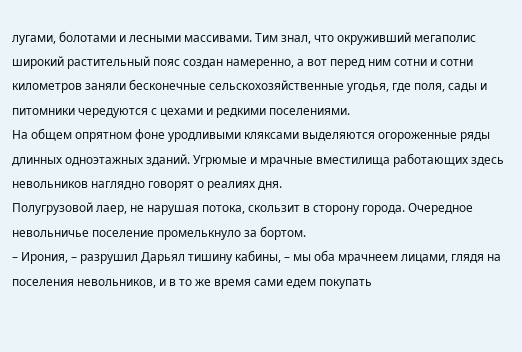лугами, болотами и лесными массивами. Тим знал, что окруживший мегаполис широкий растительный пояс создан намеренно, а вот перед ним сотни и сотни километров заняли бесконечные сельскохозяйственные угодья, где поля, сады и питомники чередуются с цехами и редкими поселениями.
На общем опрятном фоне уродливыми кляксами выделяются огороженные ряды длинных одноэтажных зданий. Угрюмые и мрачные вместилища работающих здесь невольников наглядно говорят о реалиях дня.
Полугрузовой лаер, не нарушая потока, скользит в сторону города. Очередное невольничье поселение промелькнуло за бортом.
– Ирония, – разрушил Дарьял тишину кабины, – мы оба мрачнеем лицами, глядя на поселения невольников, и в то же время сами едем покупать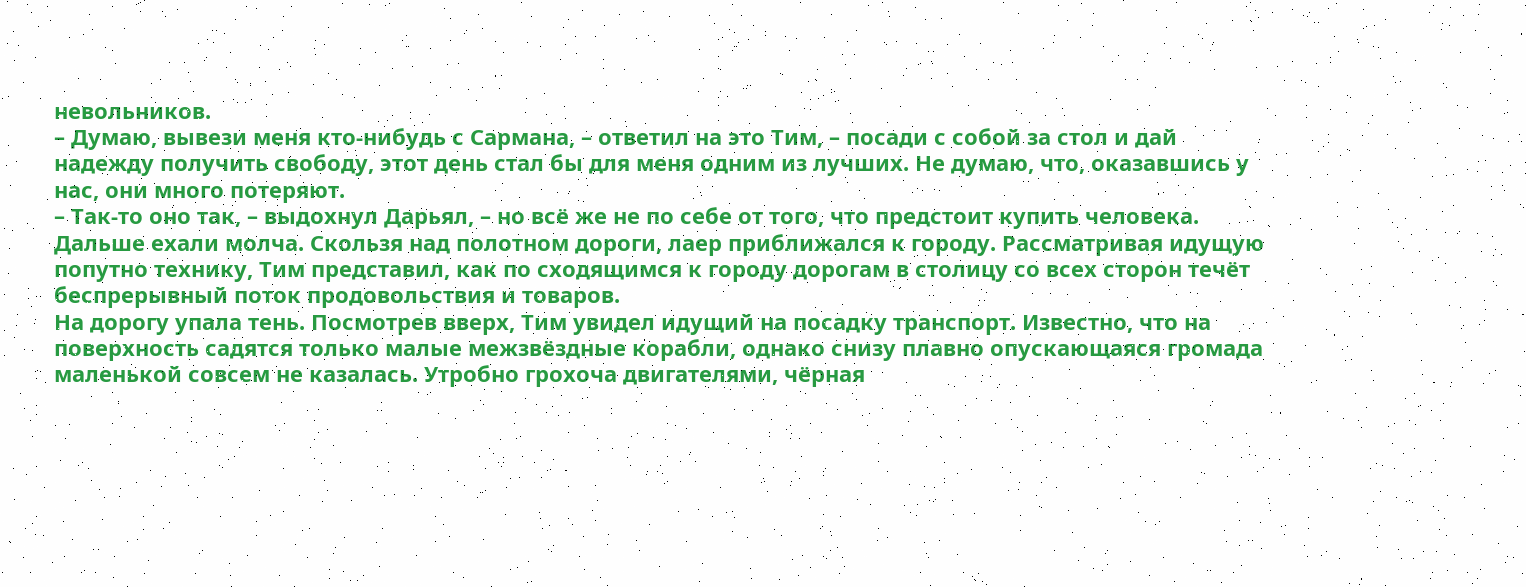невольников.
– Думаю, вывези меня кто-нибудь с Сармана, – ответил на это Тим, – посади с собой за стол и дай надежду получить свободу, этот день стал бы для меня одним из лучших. Не думаю, что, оказавшись у нас, они много потеряют.
– Так-то оно так, – выдохнул Дарьял, – но всё же не по себе от того, что предстоит купить человека.
Дальше ехали молча. Скользя над полотном дороги, лаер приближался к городу. Рассматривая идущую попутно технику, Тим представил, как по сходящимся к городу дорогам в столицу со всех сторон течёт беспрерывный поток продовольствия и товаров.
На дорогу упала тень. Посмотрев вверх, Тим увидел идущий на посадку транспорт. Известно, что на поверхность садятся только малые межзвёздные корабли, однако снизу плавно опускающаяся громада маленькой совсем не казалась. Утробно грохоча двигателями, чёрная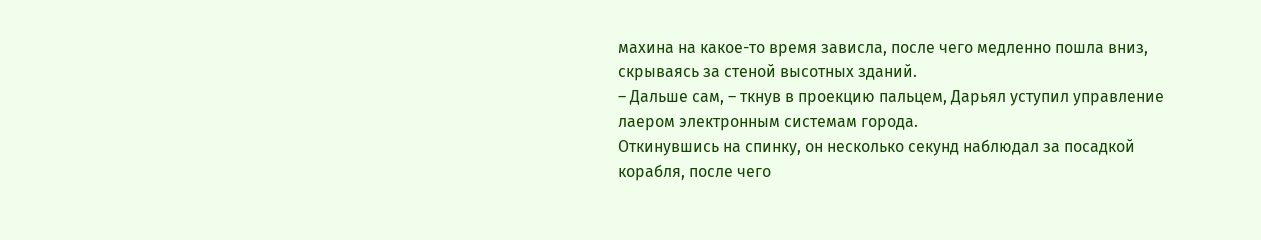махина на какое-то время зависла, после чего медленно пошла вниз, скрываясь за стеной высотных зданий.
– Дальше сам, – ткнув в проекцию пальцем, Дарьял уступил управление лаером электронным системам города.
Откинувшись на спинку, он несколько секунд наблюдал за посадкой корабля, после чего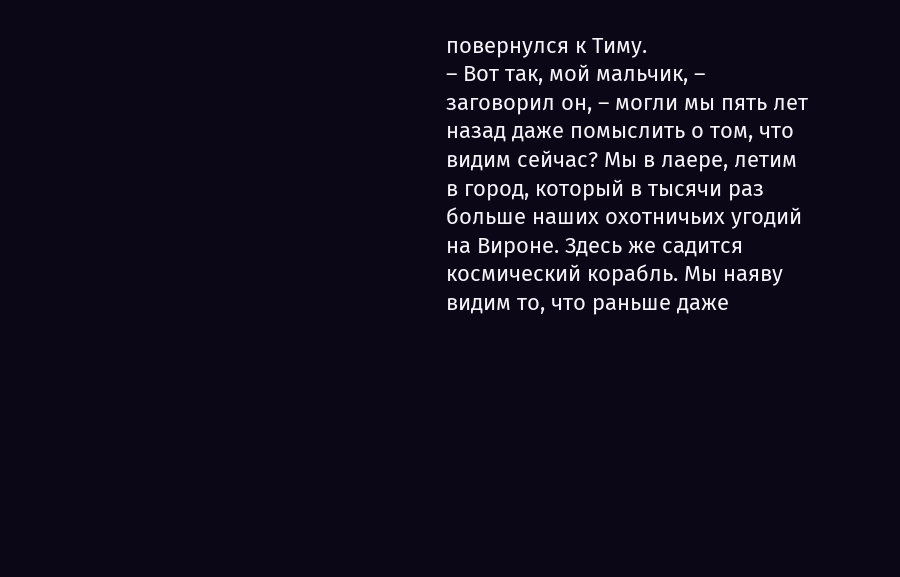повернулся к Тиму.
– Вот так, мой мальчик, – заговорил он, – могли мы пять лет назад даже помыслить о том, что видим сейчас? Мы в лаере, летим в город, который в тысячи раз больше наших охотничьих угодий на Вироне. Здесь же садится космический корабль. Мы наяву видим то, что раньше даже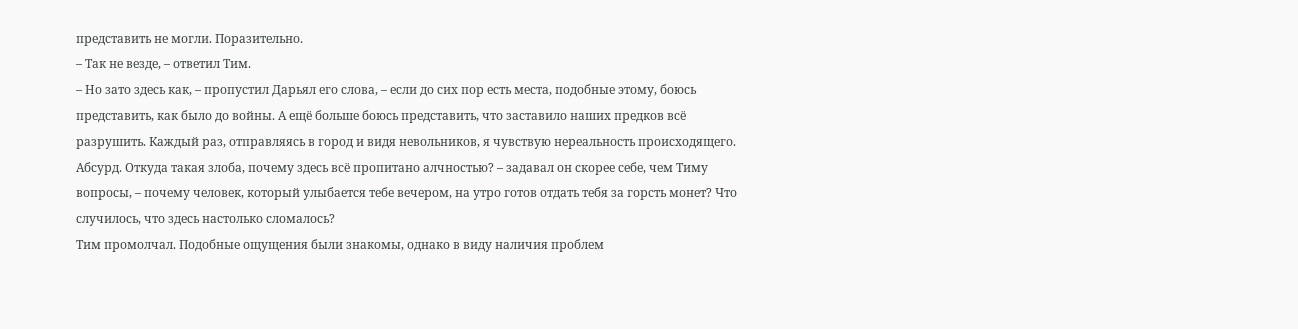представить не могли. Поразительно.
– Так не везде, – ответил Тим.
– Но зато здесь как, – пропустил Дарьял его слова, – если до сих пор есть места, подобные этому, боюсь представить, как было до войны. А ещё больше боюсь представить, что заставило наших предков всё разрушить. Каждый раз, отправляясь в город и видя невольников, я чувствую нереальность происходящего. Абсурд. Откуда такая злоба, почему здесь всё пропитано алчностью? – задавал он скорее себе, чем Тиму вопросы, – почему человек, который улыбается тебе вечером, на утро готов отдать тебя за горсть монет? Что случилось, что здесь настолько сломалось?
Тим промолчал. Подобные ощущения были знакомы, однако в виду наличия проблем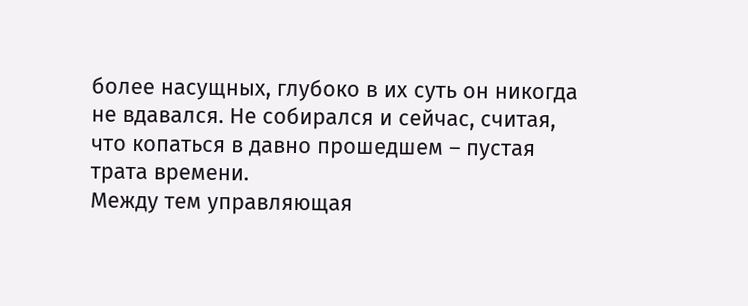более насущных, глубоко в их суть он никогда не вдавался. Не собирался и сейчас, считая, что копаться в давно прошедшем – пустая трата времени.
Между тем управляющая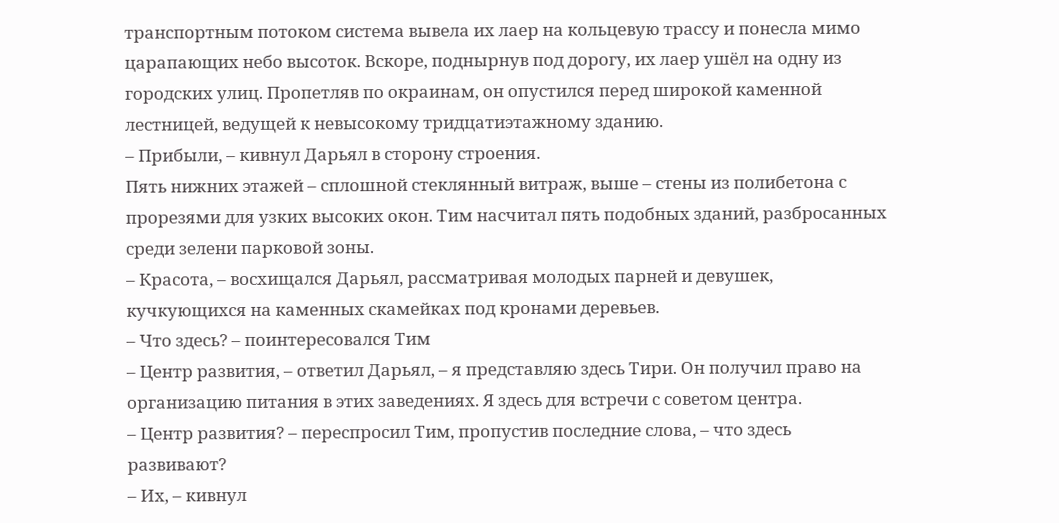транспортным потоком система вывела их лаер на кольцевую трассу и понесла мимо царапающих небо высоток. Вскоре, поднырнув под дорогу, их лаер ушёл на одну из городских улиц. Пропетляв по окраинам, он опустился перед широкой каменной лестницей, ведущей к невысокому тридцатиэтажному зданию.
– Прибыли, – кивнул Дарьял в сторону строения.
Пять нижних этажей – сплошной стеклянный витраж, выше – стены из полибетона с прорезями для узких высоких окон. Тим насчитал пять подобных зданий, разбросанных среди зелени парковой зоны.
– Красота, – восхищался Дарьял, рассматривая молодых парней и девушек, кучкующихся на каменных скамейках под кронами деревьев.
– Что здесь? – поинтересовался Тим
– Центр развития, – ответил Дарьял, – я представляю здесь Тири. Он получил право на организацию питания в этих заведениях. Я здесь для встречи с советом центра.
– Центр развития? – переспросил Тим, пропустив последние слова, – что здесь развивают?
– Их, – кивнул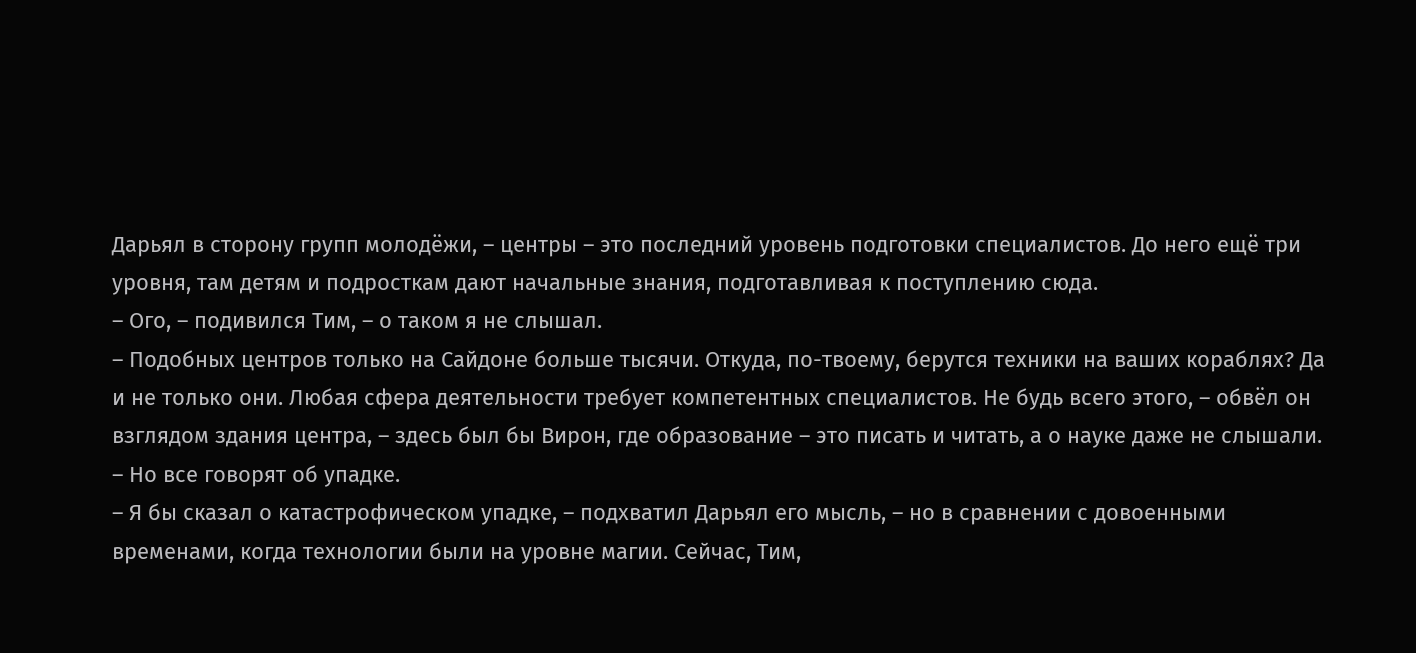Дарьял в сторону групп молодёжи, – центры – это последний уровень подготовки специалистов. До него ещё три уровня, там детям и подросткам дают начальные знания, подготавливая к поступлению сюда.
– Ого, – подивился Тим, – о таком я не слышал.
– Подобных центров только на Сайдоне больше тысячи. Откуда, по-твоему, берутся техники на ваших кораблях? Да и не только они. Любая сфера деятельности требует компетентных специалистов. Не будь всего этого, – обвёл он взглядом здания центра, – здесь был бы Вирон, где образование – это писать и читать, а о науке даже не слышали.
– Но все говорят об упадке.
– Я бы сказал о катастрофическом упадке, – подхватил Дарьял его мысль, – но в сравнении с довоенными временами, когда технологии были на уровне магии. Сейчас, Тим,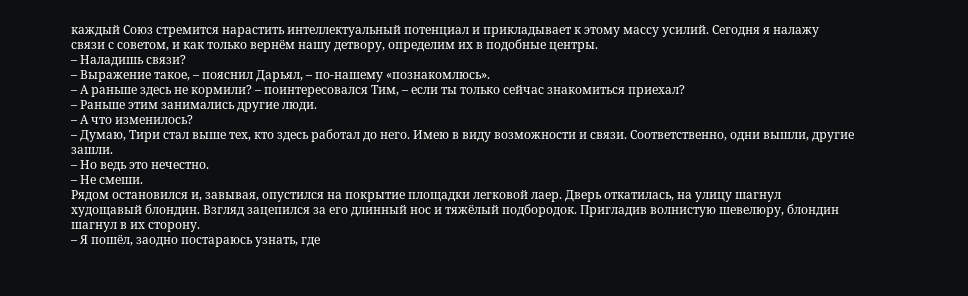каждый Союз стремится нарастить интеллектуальный потенциал и прикладывает к этому массу усилий. Сегодня я налажу связи с советом, и как только вернём нашу детвору, определим их в подобные центры.
– Наладишь связи?
– Выражение такое, – пояснил Дарьял, – по-нашему «познакомлюсь».
– А раньше здесь не кормили? – поинтересовался Тим, – если ты только сейчас знакомиться приехал?
– Раньше этим занимались другие люди.
– А что изменилось?
– Думаю, Тири стал выше тех, кто здесь работал до него. Имею в виду возможности и связи. Соответственно, одни вышли, другие зашли.
– Но ведь это нечестно.
– Не смеши.
Рядом остановился и, завывая, опустился на покрытие площадки легковой лаер. Дверь откатилась, на улицу шагнул худощавый блондин. Взгляд зацепился за его длинный нос и тяжёлый подбородок. Пригладив волнистую шевелюру, блондин шагнул в их сторону.
– Я пошёл, заодно постараюсь узнать, где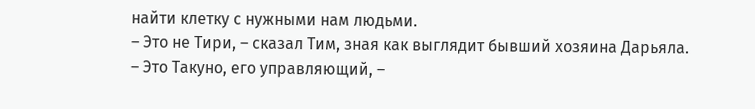найти клетку с нужными нам людьми.
– Это не Тири, – сказал Тим, зная как выглядит бывший хозяина Дарьяла.
– Это Такуно, его управляющий, –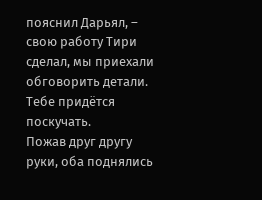пояснил Дарьял, – свою работу Тири сделал, мы приехали обговорить детали. Тебе придётся поскучать.
Пожав друг другу руки, оба поднялись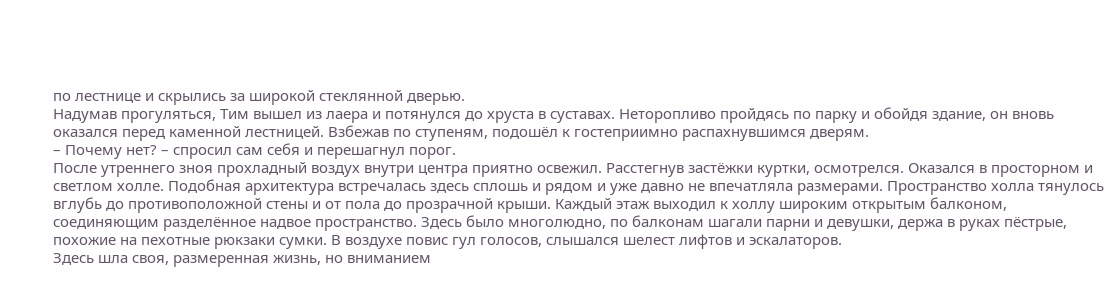по лестнице и скрылись за широкой стеклянной дверью.
Надумав прогуляться, Тим вышел из лаера и потянулся до хруста в суставах. Неторопливо пройдясь по парку и обойдя здание, он вновь оказался перед каменной лестницей. Взбежав по ступеням, подошёл к гостеприимно распахнувшимся дверям.
– Почему нет? – спросил сам себя и перешагнул порог.
После утреннего зноя прохладный воздух внутри центра приятно освежил. Расстегнув застёжки куртки, осмотрелся. Оказался в просторном и светлом холле. Подобная архитектура встречалась здесь сплошь и рядом и уже давно не впечатляла размерами. Пространство холла тянулось вглубь до противоположной стены и от пола до прозрачной крыши. Каждый этаж выходил к холлу широким открытым балконом, соединяющим разделённое надвое пространство. Здесь было многолюдно, по балконам шагали парни и девушки, держа в руках пёстрые, похожие на пехотные рюкзаки сумки. В воздухе повис гул голосов, слышался шелест лифтов и эскалаторов.
Здесь шла своя, размеренная жизнь, но вниманием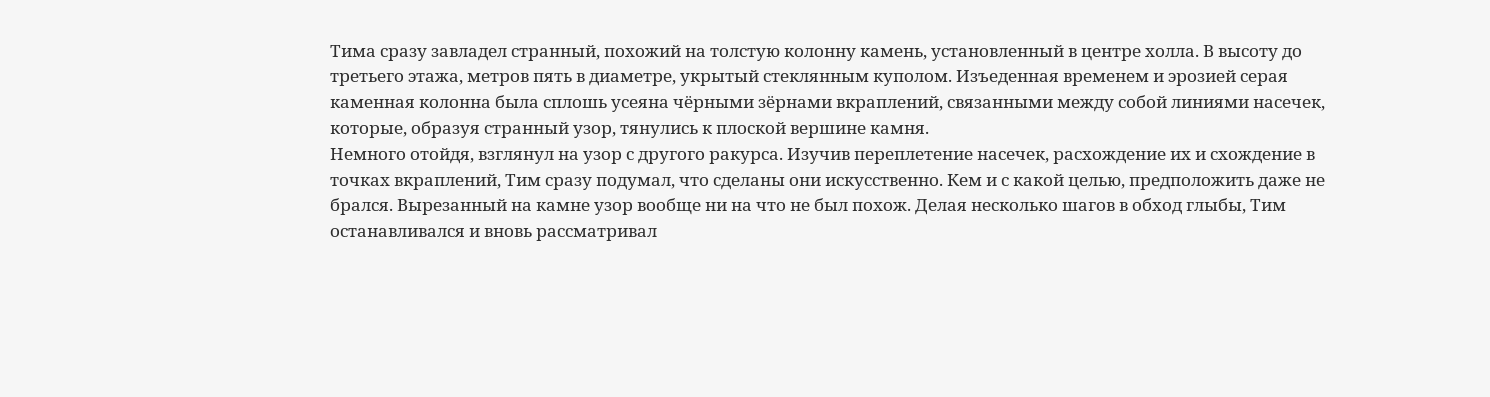Тима сразу завладел странный, похожий на толстую колонну камень, установленный в центре холла. В высоту до третьего этажа, метров пять в диаметре, укрытый стеклянным куполом. Изъеденная временем и эрозией серая каменная колонна была сплошь усеяна чёрными зёрнами вкраплений, связанными между собой линиями насечек, которые, образуя странный узор, тянулись к плоской вершине камня.
Немного отойдя, взглянул на узор с другого ракурса. Изучив переплетение насечек, расхождение их и схождение в точках вкраплений, Тим сразу подумал, что сделаны они искусственно. Кем и с какой целью, предположить даже не брался. Вырезанный на камне узор вообще ни на что не был похож. Делая несколько шагов в обход глыбы, Тим останавливался и вновь рассматривал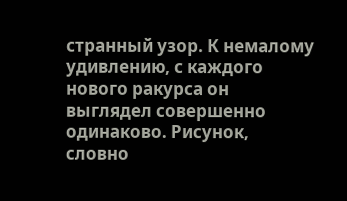странный узор. К немалому удивлению, с каждого нового ракурса он выглядел совершенно одинаково. Рисунок, словно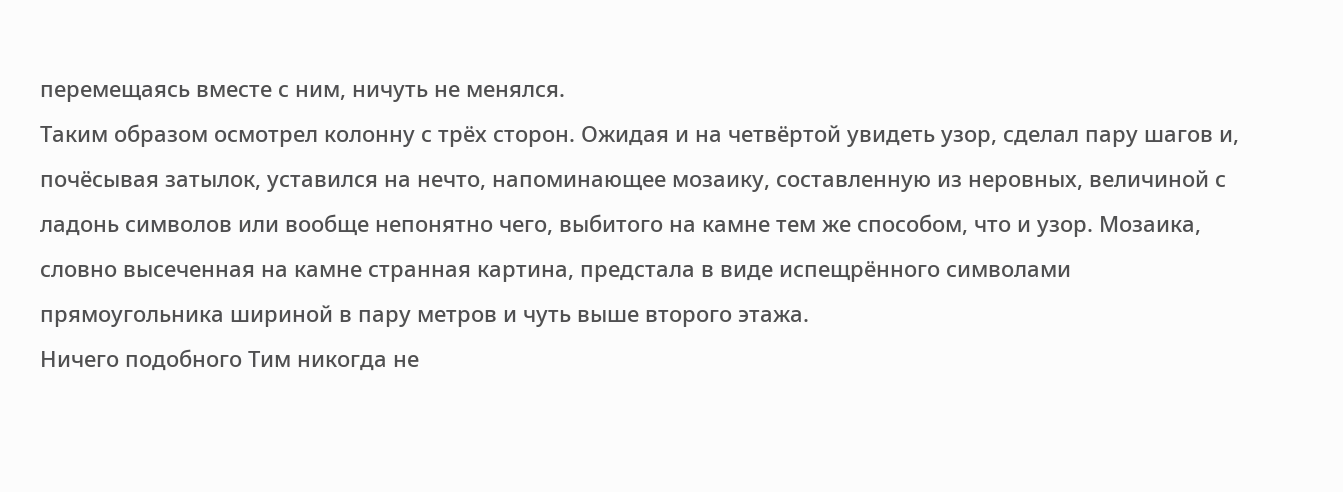перемещаясь вместе с ним, ничуть не менялся.
Таким образом осмотрел колонну с трёх сторон. Ожидая и на четвёртой увидеть узор, сделал пару шагов и, почёсывая затылок, уставился на нечто, напоминающее мозаику, составленную из неровных, величиной с ладонь символов или вообще непонятно чего, выбитого на камне тем же способом, что и узор. Мозаика, словно высеченная на камне странная картина, предстала в виде испещрённого символами прямоугольника шириной в пару метров и чуть выше второго этажа.
Ничего подобного Тим никогда не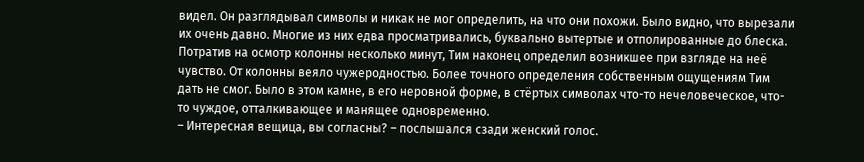видел. Он разглядывал символы и никак не мог определить, на что они похожи. Было видно, что вырезали их очень давно. Многие из них едва просматривались, буквально вытертые и отполированные до блеска.
Потратив на осмотр колонны несколько минут, Тим наконец определил возникшее при взгляде на неё чувство. От колонны веяло чужеродностью. Более точного определения собственным ощущениям Тим дать не смог. Было в этом камне, в его неровной форме, в стёртых символах что-то нечеловеческое, что-то чуждое, отталкивающее и манящее одновременно.
– Интересная вещица, вы согласны? – послышался сзади женский голос.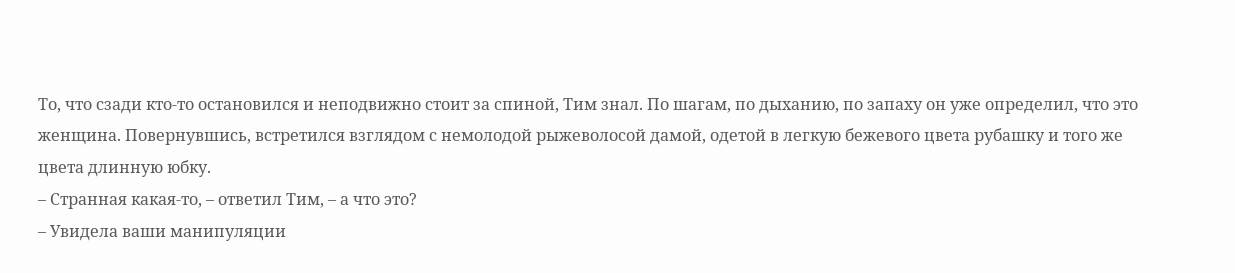То, что сзади кто-то остановился и неподвижно стоит за спиной, Тим знал. По шагам, по дыханию, по запаху он уже определил, что это женщина. Повернувшись, встретился взглядом с немолодой рыжеволосой дамой, одетой в легкую бежевого цвета рубашку и того же цвета длинную юбку.
– Странная какая-то, – ответил Тим, – а что это?
– Увидела ваши манипуляции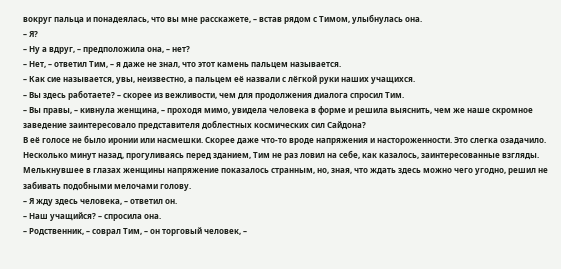вокруг пальца и понадеялась, что вы мне расскажете, – встав рядом с Тимом, улыбнулась она.
– Я?
– Ну а вдруг, – предположила она, – нет?
– Нет, – ответил Тим, – я даже не знал, что этот камень пальцем называется.
– Как сие называется, увы, неизвестно, а пальцем её назвали с лёгкой руки наших учащихся.
– Вы здесь работаете? – скорее из вежливости, чем для продолжения диалога спросил Тим.
– Вы правы, – кивнула женщина, – проходя мимо, увидела человека в форме и решила выяснить, чем же наше скромное заведение заинтересовало представителя доблестных космических сил Сайдона?
В её голосе не было иронии или насмешки. Скорее даже что-то вроде напряжения и настороженности. Это слегка озадачило. Несколько минут назад, прогуливаясь перед зданием, Тим не раз ловил на себе, как казалось, заинтересованные взгляды. Мелькнувшее в глазах женщины напряжение показалось странным, но, зная, что ждать здесь можно чего угодно, решил не забивать подобными мелочами голову.
– Я жду здесь человека, – ответил он.
– Наш учащийся? – спросила она.
– Родственник, – соврал Тим, – он торговый человек, –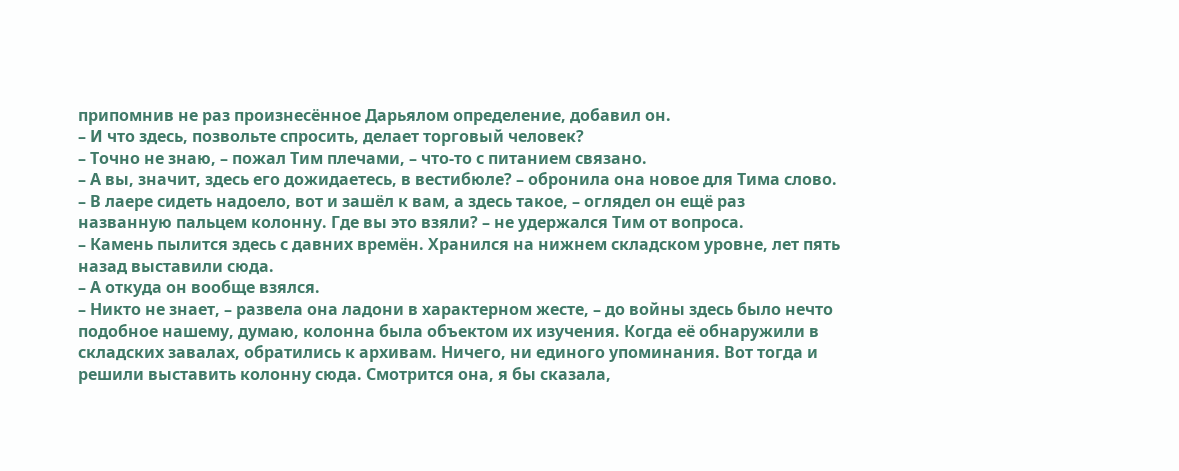припомнив не раз произнесённое Дарьялом определение, добавил он.
– И что здесь, позвольте спросить, делает торговый человек?
– Точно не знаю, – пожал Тим плечами, – что-то с питанием связано.
– А вы, значит, здесь его дожидаетесь, в вестибюле? – обронила она новое для Тима слово.
– В лаере сидеть надоело, вот и зашёл к вам, а здесь такое, – оглядел он ещё раз названную пальцем колонну. Где вы это взяли? – не удержался Тим от вопроса.
– Камень пылится здесь с давних времён. Хранился на нижнем складском уровне, лет пять назад выставили сюда.
– А откуда он вообще взялся.
– Никто не знает, – развела она ладони в характерном жесте, – до войны здесь было нечто подобное нашему, думаю, колонна была объектом их изучения. Когда её обнаружили в складских завалах, обратились к архивам. Ничего, ни единого упоминания. Вот тогда и решили выставить колонну сюда. Смотрится она, я бы сказала,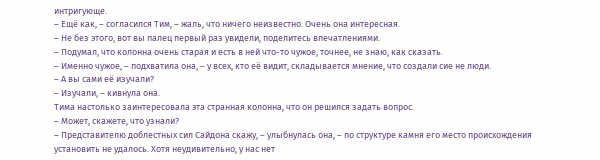интригующе.
– Ещё как, – согласился Тим, – жаль, что ничего неизвестно. Очень она интересная.
– Не без этого, вот вы палец первый раз увидели, поделитесь впечатлениями.
– Подумал, что колонна очень старая и есть в ней что-то чужое, точнее, не знаю, как сказать.
– Именно чужое, – подхватила она, – у всех, кто её видит, складывается мнение, что создали сие не люди.
– А вы сами её изучали?
– Изучали, – кивнула она.
Тима настолько заинтересовала эта странная колонна, что он решился задать вопрос.
– Может, скажете, что узнали?
– Представителю доблестных сил Сайдона скажу, – улыбнулась она, – по структуре камня его место происхождения установить не удалось. Хотя неудивительно, у нас нет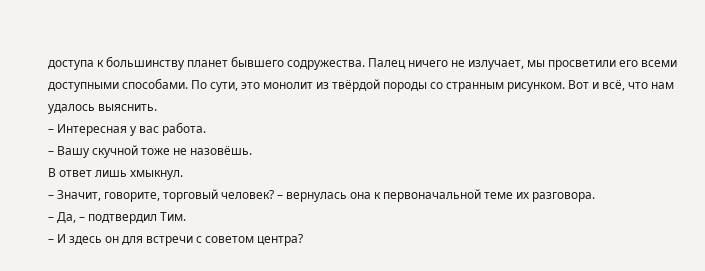доступа к большинству планет бывшего содружества. Палец ничего не излучает, мы просветили его всеми доступными способами. По сути, это монолит из твёрдой породы со странным рисунком. Вот и всё, что нам удалось выяснить.
– Интересная у вас работа.
– Вашу скучной тоже не назовёшь.
В ответ лишь хмыкнул.
– Значит, говорите, торговый человек? – вернулась она к первоначальной теме их разговора.
– Да, – подтвердил Тим.
– И здесь он для встречи с советом центра?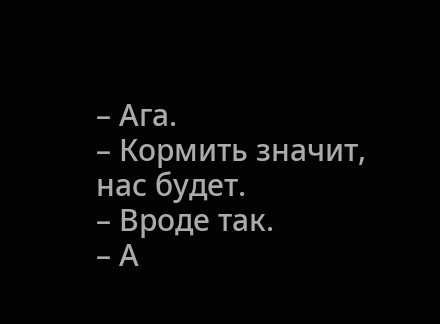– Ага.
– Кормить значит, нас будет.
– Вроде так.
– А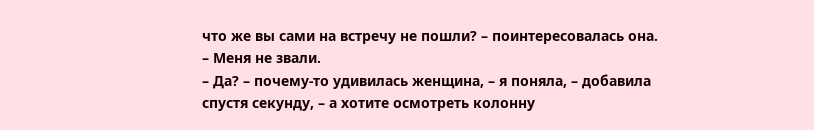что же вы сами на встречу не пошли? – поинтересовалась она.
– Меня не звали.
– Да? – почему-то удивилась женщина, – я поняла, – добавила спустя секунду, – а хотите осмотреть колонну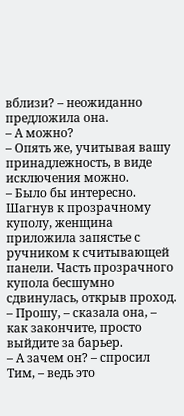вблизи? – неожиданно предложила она.
– А можно?
– Опять же, учитывая вашу принадлежность, в виде исключения можно.
– Было бы интересно.
Шагнув к прозрачному куполу, женщина приложила запястье с ручником к считывающей панели. Часть прозрачного купола бесшумно сдвинулась, открыв проход.
– Прошу, – сказала она, – как закончите, просто выйдите за барьер.
– А зачем он? – спросил Тим, – ведь это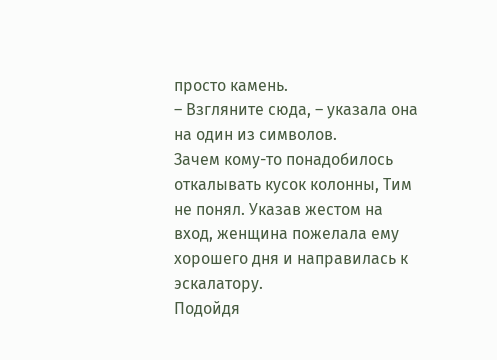просто камень.
– Взгляните сюда, – указала она на один из символов.
Зачем кому-то понадобилось откалывать кусок колонны, Тим не понял. Указав жестом на вход, женщина пожелала ему хорошего дня и направилась к эскалатору.
Подойдя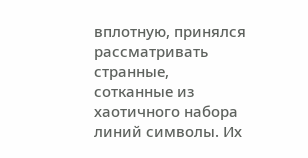вплотную, принялся рассматривать странные, сотканные из хаотичного набора линий символы. Их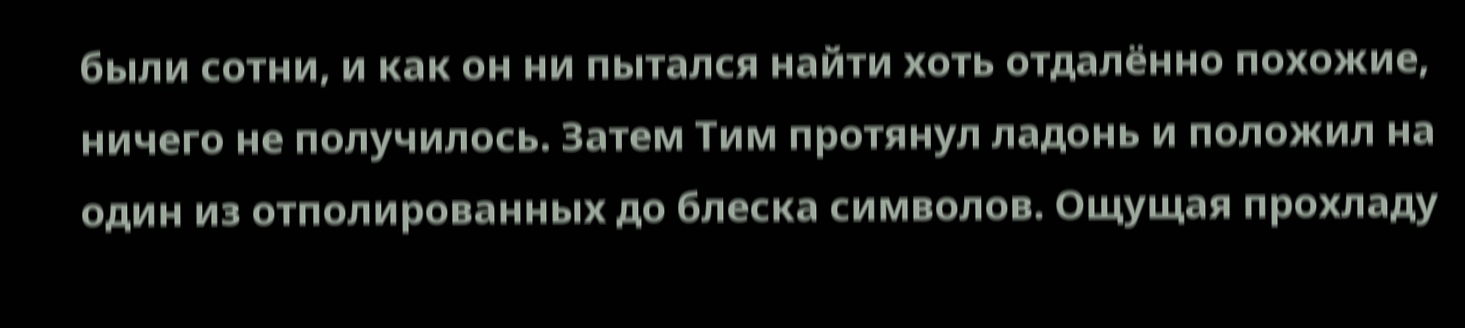были сотни, и как он ни пытался найти хоть отдалённо похожие, ничего не получилось. Затем Тим протянул ладонь и положил на один из отполированных до блеска символов. Ощущая прохладу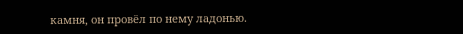камня, он провёл по нему ладонью.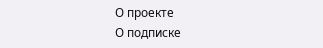О проекте
О подписке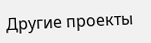Другие проекты